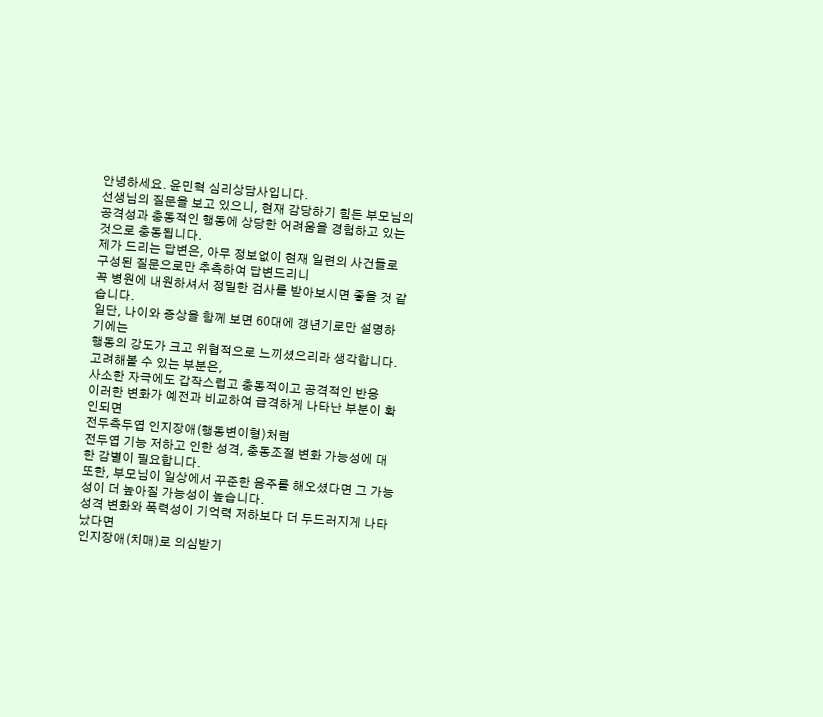안녕하세요. 윤민혁 심리상담사입니다.
선생님의 질문을 보고 있으니, 현재 감당하기 힘든 부모님의 공격성과 충동적인 행동에 상당한 어려움을 경험하고 있는 것으로 충동됩니다.
제가 드리는 답변은, 아무 정보없이 현재 일련의 사건들로 구성된 질문으로만 추측하여 답변드리니
꼭 병원에 내원하셔서 정밀한 검사를 받아보시면 좋을 것 같습니다.
일단, 나이와 증상을 함께 보면 60대에 갱년기로만 설명하기에는
행동의 강도가 크고 위협적으로 느끼셨으리라 생각합니다.
고려해볼 수 있는 부분은,
사소한 자극에도 갑작스럽고 충동적이고 공격적인 반응
이러한 변화가 예전과 비교하여 급격하게 나타난 부분이 확인되면
전두측두엽 인지장애(행동변이형)처럼
전두엽 기능 저하고 인한 성격, 충동조절 변화 가능성에 대한 감별이 필요합니다.
또한, 부모님이 일상에서 꾸준한 음주를 해오셨다면 그 가능성이 더 높아질 가능성이 높습니다.
성격 변화와 폭력성이 기억력 저하보다 더 두드러지게 나타났다면
인지장애(치매)로 의심받기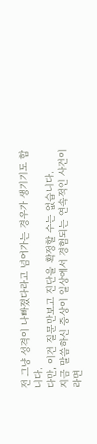전 그냥 성격이 나빠졌다라고 넘어가는 경우가 생기기도 합니다.
다만, 이건 질문만보고 진단을 확정할 수는 없습니다.
지금 말씀하신 증상이 일상에서 경험되는 연속적인 사건이라면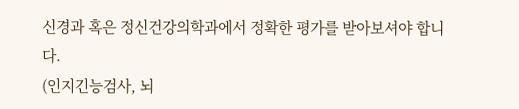신경과 혹은 정신건강의학과에서 정확한 평가를 받아보셔야 합니다.
(인지긴능검사, 뇌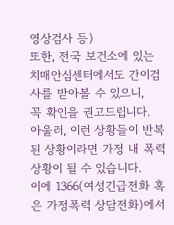영상검사 등)
또한, 전국 보건소에 있는 치매안심센터에서도 간이검사를 받아볼 수 있으니,
꼭 확인을 권고드립니다.
아울러, 이런 상황들이 반복된 상황이라면 가정 내 폭력상황이 될 수 있습니다.
이에 1366(여성긴급전화 혹은 가정폭력 상담전화)에서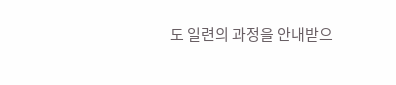도 일련의 과정을 안내받으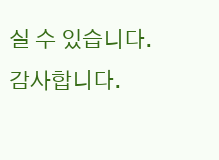실 수 있습니다.
감사합니다.